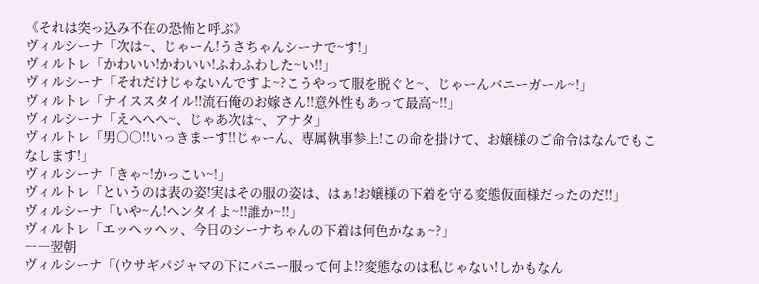《それは突っ込み不在の恐怖と呼ぶ》
ヴィルシーナ「次は~、じゃーん!うさちゃんシーナで~す!」
ヴィルトレ「かわいい!かわいい!ふわふわした~い!!」
ヴィルシーナ「それだけじゃないんですよ~?こうやって服を脱ぐと~、じゃーんバニーガール~!」
ヴィルトレ「ナイススタイル!!流石俺のお嫁さん!!意外性もあって最高~!!」
ヴィルシーナ「えへへへ~、じゃあ次は~、アナタ」
ヴィルトレ「男○○!!いっきまーす!!じゃーん、専属執事参上!この命を掛けて、お嬢様のご命令はなんでもこなします!」
ヴィルシーナ「きゃ~!かっこい~!」
ヴィルトレ「というのは表の姿!実はその服の姿は、はぁ!お嬢様の下着を守る変態仮面様だったのだ!!」
ヴィルシーナ「いや~ん!ヘンタイよ~!!誰か~!!」
ヴィルトレ「エッヘッヘッ、今日のシーナちゃんの下着は何色かなぁ~?」
――翌朝
ヴィルシーナ「(ウサギパジャマの下にバニー服って何よ!?変態なのは私じゃない!しかもなん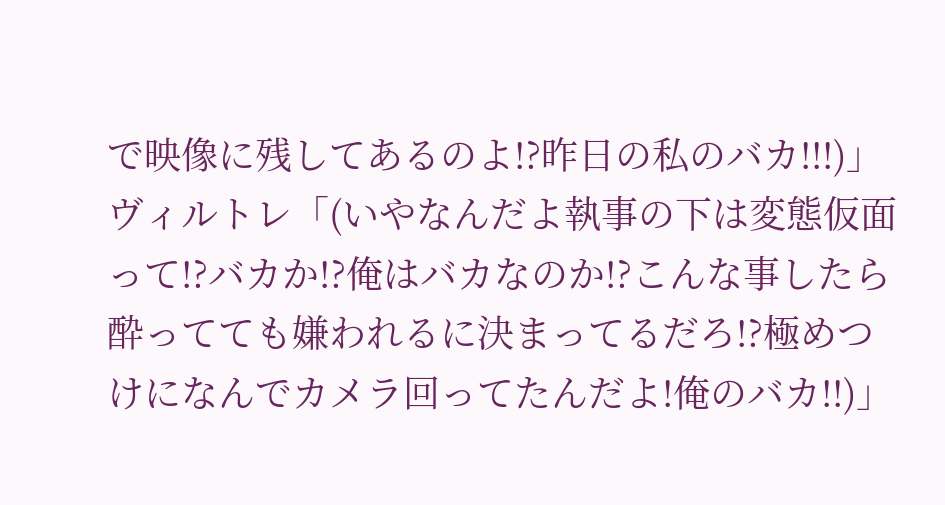で映像に残してあるのよ!?昨日の私のバカ!!!)」
ヴィルトレ「(いやなんだよ執事の下は変態仮面って!?バカか!?俺はバカなのか!?こんな事したら酔ってても嫌われるに決まってるだろ!?極めつけになんでカメラ回ってたんだよ!俺のバカ!!)」